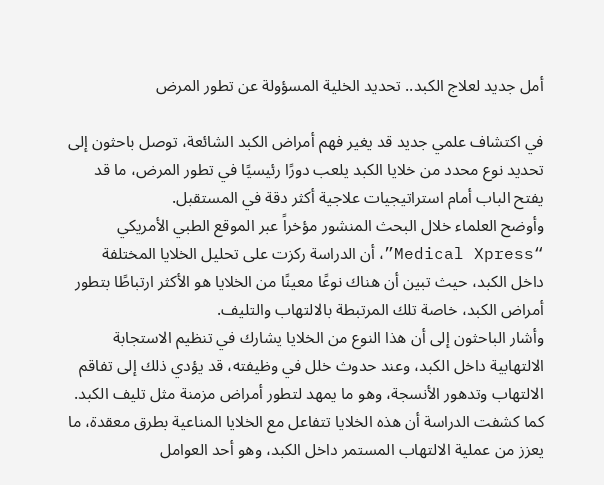أمل جديد لعلاج الكبد.. تحديد الخلية المسؤولة عن تطور المرض

في اكتشاف علمي جديد قد يغير فهم أمراض الكبد الشائعة، توصل باحثون إلى تحديد نوع محدد من خلايا الكبد يلعب دورًا رئيسيًا في تطور المرض، ما قد يفتح الباب أمام استراتيجيات علاجية أكثر دقة في المستقبل.
وأوضح العلماء خلال البحث المنشور مؤخراً عبر الموقع الطبي الأمريكي “Medical Xpress”، أن الدراسة ركزت على تحليل الخلايا المختلفة داخل الكبد، حيث تبين أن هناك نوعًا معينًا من الخلايا هو الأكثر ارتباطًا بتطور أمراض الكبد، خاصة تلك المرتبطة بالالتهاب والتليف.
وأشار الباحثون إلى أن هذا النوع من الخلايا يشارك في تنظيم الاستجابة الالتهابية داخل الكبد، وعند حدوث خلل في وظيفته، قد يؤدي ذلك إلى تفاقم الالتهاب وتدهور الأنسجة، وهو ما يمهد لتطور أمراض مزمنة مثل تليف الكبد.
كما كشفت الدراسة أن هذه الخلايا تتفاعل مع الخلايا المناعية بطرق معقدة، ما يعزز من عملية الالتهاب المستمر داخل الكبد، وهو أحد العوامل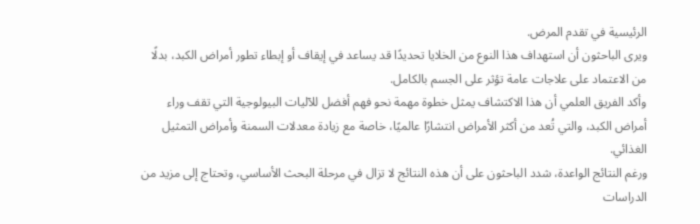الرئيسية في تقدم المرض.
ويرى الباحثون أن استهداف هذا النوع من الخلايا تحديدًا قد يساعد في إيقاف أو إبطاء تطور أمراض الكبد، بدلًا من الاعتماد على علاجات عامة تؤثر على الجسم بالكامل.
وأكد الفريق العلمي أن هذا الاكتشاف يمثل خطوة مهمة نحو فهم أفضل للآليات البيولوجية التي تقف وراء أمراض الكبد، والتي تُعد من أكثر الأمراض انتشارًا عالميًا، خاصة مع زيادة معدلات السمنة وأمراض التمثيل الغذائي.
ورغم النتائج الواعدة، شدد الباحثون على أن هذه النتائج لا تزال في مرحلة البحث الأساسي، وتحتاج إلى مزيد من الدراسات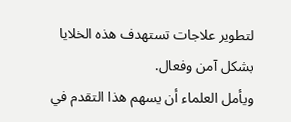لتطوير علاجات تستهدف هذه الخلايا بشكل آمن وفعال.
ويأمل العلماء أن يسهم هذا التقدم في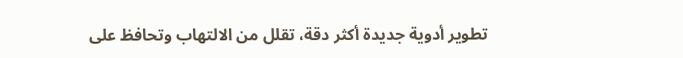تطوير أدوية جديدة أكثر دقة، تقلل من الالتهاب وتحافظ على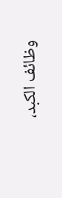وظائف الكبد،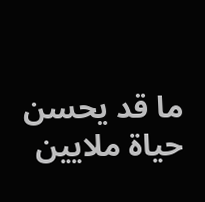ما قد يحسن حياة ملايين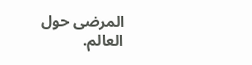المرضى حول العالم.